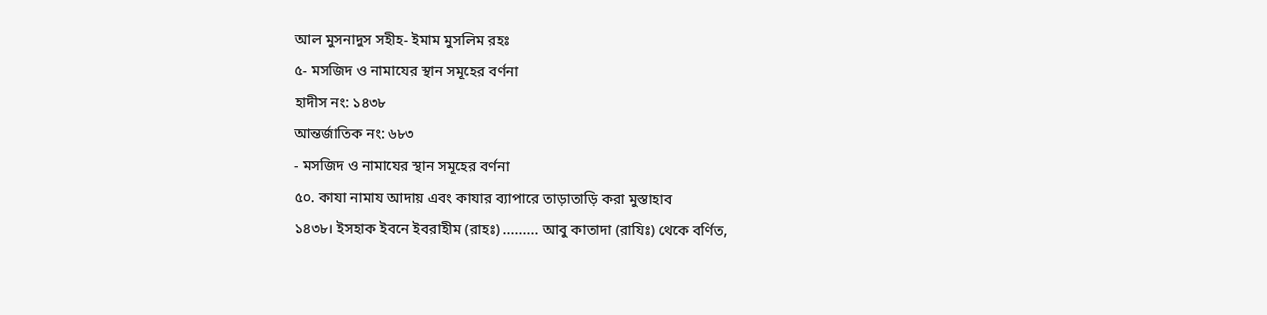আল মুসনাদুস সহীহ- ইমাম মুসলিম রহঃ
৫- মসজিদ ও নামাযের স্থান সমূহের বর্ণনা
হাদীস নং: ১৪৩৮
আন্তর্জাতিক নং: ৬৮৩
- মসজিদ ও নামাযের স্থান সমূহের বর্ণনা
৫০. কাযা নামায আদায় এবং কাযার ব্যাপারে তাড়াতাড়ি করা মুস্তাহাব
১৪৩৮। ইসহাক ইবনে ইবরাহীম (রাহঃ) ......... আবু কাতাদা (রাযিঃ) থেকে বর্ণিত,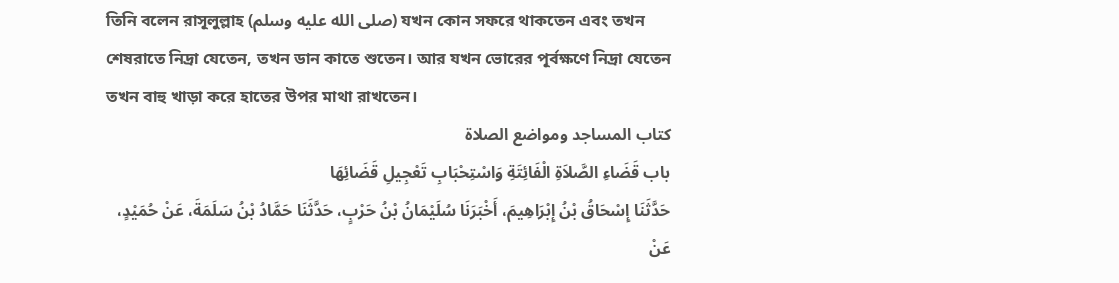তিনি বলেন রাসূলুল্লাহ (صلى الله عليه وسلم) যখন কোন সফরে থাকতেন এবং তখন শেষরাতে নিদ্রা যেতেন, তখন ডান কাতে শুতেন। আর যখন ভোরের পূর্বক্ষণে নিদ্রা যেতেন তখন বাহু খাড়া করে হাতের উপর মাথা রাখতেন।
كتاب المساجد ومواضع الصلاة
باب قَضَاءِ الصَّلاَةِ الْفَائِتَةِ وَاسْتِحْبَابِ تَعْجِيلِ قَضَائِهَا
حَدَّثَنَا إِسْحَاقُ بْنُ إِبْرَاهِيمَ، أَخْبَرَنَا سُلَيْمَانُ بْنُ حَرْبٍ، حَدَّثَنَا حَمَّادُ بْنُ سَلَمَةَ، عَنْ حُمَيْدٍ، عَنْ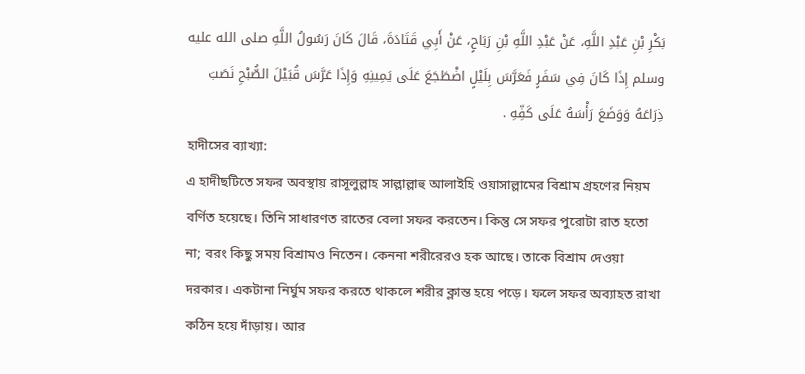بَكْرِ بْنِ عَبْدِ اللَّهِ، عَنْ عَبْدِ اللَّهِ بْنِ رَبَاحٍ، عَنْ أَبِي قَتَادَةَ، قَالَ كَانَ رَسُولُ اللَّهِ صلى الله عليه وسلم إِذَا كَانَ فِي سَفَرٍ فَعَرَّسَ بِلَيْلٍ اضْطَجَعَ عَلَى يَمِينِهِ وَإِذَا عَرَّسَ قُبَيْلَ الصُّبْحِ نَصَبَ ذِرَاعَهُ وَوَضَعَ رَأْسَهُ عَلَى كَفِّهِ .
হাদীসের ব্যাখ্যা:
এ হাদীছটিতে সফর অবস্থায় রাসূলুল্লাহ সাল্লাল্লাহু আলাইহি ওয়াসাল্লামের বিশ্রাম গ্রহণের নিয়ম বর্ণিত হয়েছে। তিনি সাধারণত রাতের বেলা সফর করতেন। কিন্তু সে সফর পুরোটা রাত হতো না; বরং কিছু সময় বিশ্রামও নিতেন। কেননা শরীরেরও হক আছে। তাকে বিশ্রাম দেওয়া দরকার। একটানা নির্ঘুম সফর করতে থাকলে শরীর ক্লান্ত হয়ে পড়ে। ফলে সফর অব্যাহত রাখা কঠিন হয়ে দাঁড়ায়। আর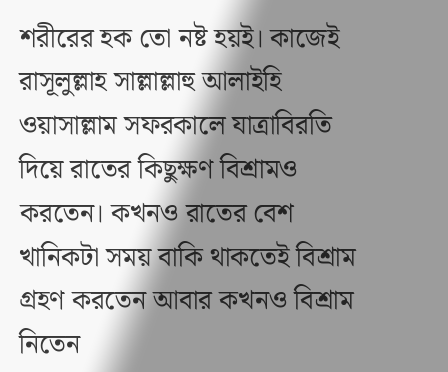শরীরের হক তো নষ্ট হয়ই। কাজেই রাসূলুল্লাহ সাল্লাল্লাহু আলাইহি ওয়াসাল্লাম সফরকালে যাত্রাবিরতি দিয়ে রাতের কিছুক্ষণ বিশ্রামও করতেন। কখনও রাতের বেশ খানিকটা সময় বাকি থাকতেই বিশ্রাম গ্রহণ করতেন আবার কখনও বিশ্রাম নিতেন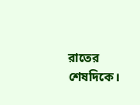রাতের শেষদিকে।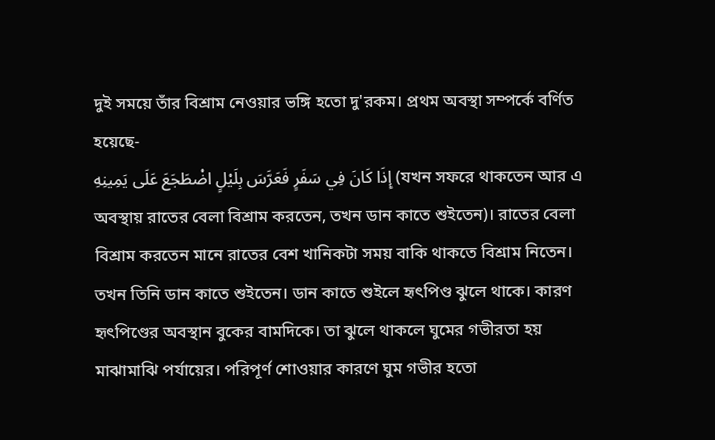দুই সময়ে তাঁর বিশ্রাম নেওয়ার ভঙ্গি হতো দু'রকম। প্রথম অবস্থা সম্পর্কে বর্ণিত হয়েছে-
إِذَا كَانَ فِي سَفَرٍ فَعَرَّسَ بِلَيْلٍ اضْطَجَعَ عَلَى يَمِينِهِ (যখন সফরে থাকতেন আর এ অবস্থায় রাতের বেলা বিশ্রাম করতেন, তখন ডান কাতে শুইতেন)। রাতের বেলা বিশ্রাম করতেন মানে রাতের বেশ খানিকটা সময় বাকি থাকতে বিশ্রাম নিতেন। তখন তিনি ডান কাতে শুইতেন। ডান কাতে শুইলে হৃৎপিণ্ড ঝুলে থাকে। কারণ হৃৎপিণ্ডের অবস্থান বুকের বামদিকে। তা ঝুলে থাকলে ঘুমের গভীরতা হয় মাঝামাঝি পর্যায়ের। পরিপূর্ণ শোওয়ার কারণে ঘুম গভীর হতো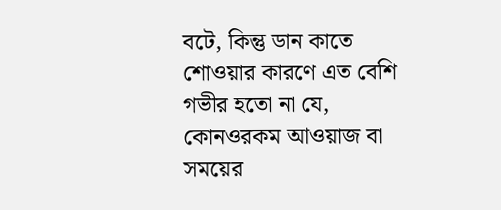বটে, কিন্তু ডান কাতে শোওয়ার কারণে এত বেশি গভীর হতো না যে, কোনওরকম আওয়াজ বা সময়ের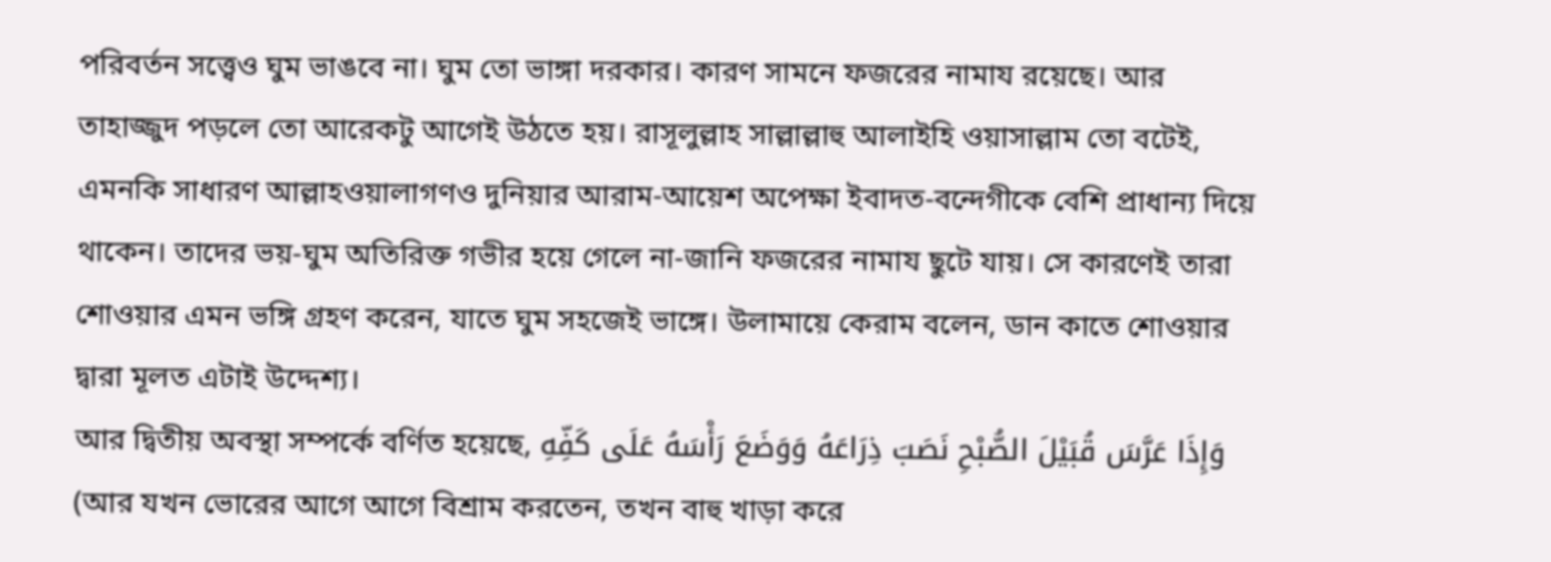পরিবর্তন সত্ত্বেও ঘুম ভাঙবে না। ঘুম তো ভাঙ্গা দরকার। কারণ সামনে ফজরের নামায রয়েছে। আর তাহাজ্জুদ পড়লে তো আরেকটু আগেই উঠতে হয়। রাসূলুল্লাহ সাল্লাল্লাহু আলাইহি ওয়াসাল্লাম তো বটেই, এমনকি সাধারণ আল্লাহওয়ালাগণও দুনিয়ার আরাম-আয়েশ অপেক্ষা ইবাদত-বন্দেগীকে বেশি প্রাধান্য দিয়ে থাকেন। তাদের ভয়-ঘুম অতিরিক্ত গভীর হয়ে গেলে না-জানি ফজরের নামায ছুটে যায়। সে কারণেই তারা শোওয়ার এমন ভঙ্গি গ্রহণ করেন, যাতে ঘুম সহজেই ভাঙ্গে। উলামায়ে কেরাম বলেন, ডান কাতে শোওয়ার দ্বারা মূলত এটাই উদ্দেশ্য।
আর দ্বিতীয় অবস্থা সম্পর্কে বর্ণিত হয়েছে, وَإِذَا عَرَّسَ قُبَيْلَ الصُّبْحِ نَصَبَ ذِرَاعَهُ وَوَضَعَ رَأْسَهُ عَلَى كَفِّهِ (আর যখন ভোরের আগে আগে বিশ্রাম করতেন, তখন বাহু খাড়া করে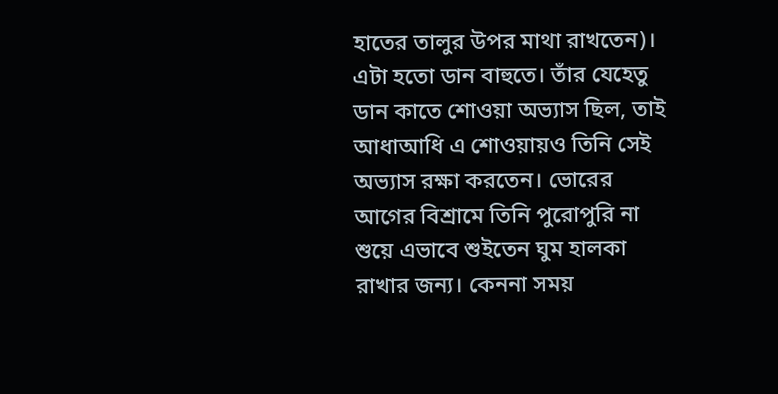হাতের তালুর উপর মাথা রাখতেন)। এটা হতো ডান বাহুতে। তাঁর যেহেতু ডান কাতে শোওয়া অভ্যাস ছিল, তাই আধাআধি এ শোওয়ায়ও তিনি সেই অভ্যাস রক্ষা করতেন। ভোরের আগের বিশ্রামে তিনি পুরোপুরি না শুয়ে এভাবে শুইতেন ঘুম হালকা রাখার জন্য। কেননা সময়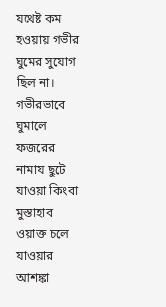যথেষ্ট কম হওয়ায় গভীর ঘুমের সুযোগ ছিল না। গভীরভাবে ঘুমালে ফজরের নামায ছুটে যাওয়া কিংবা মুস্তাহাব ওয়াক্ত চলে যাওয়ার আশঙ্কা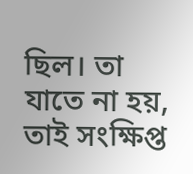ছিল। তা যাতে না হয়, তাই সংক্ষিপ্ত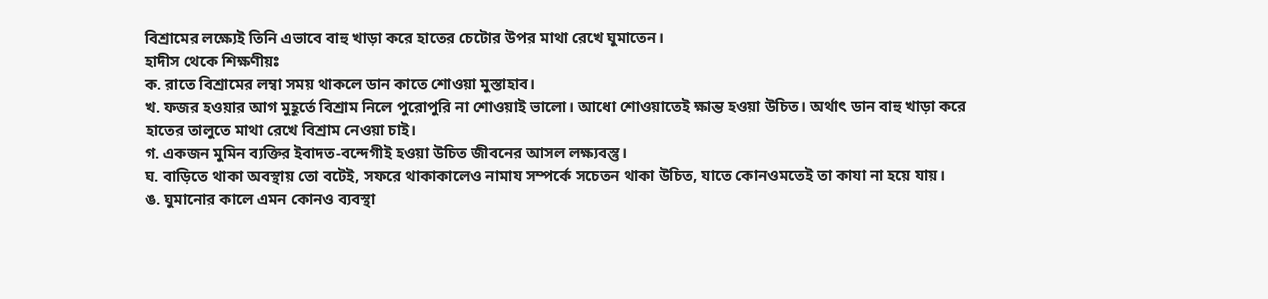বিশ্রামের লক্ষ্যেই তিনি এভাবে বাহু খাড়া করে হাতের চেটোর উপর মাথা রেখে ঘুমাতেন।
হাদীস থেকে শিক্ষণীয়ঃ
ক. রাতে বিশ্রামের লম্বা সময় থাকলে ডান কাতে শোওয়া মুস্তাহাব।
খ. ফজর হওয়ার আগ মুহূর্তে বিশ্রাম নিলে পুরোপুরি না শোওয়াই ভালো। আধো শোওয়াতেই ক্ষান্ত হওয়া উচিত। অর্থাৎ ডান বাহু খাড়া করে হাতের তালুতে মাথা রেখে বিশ্রাম নেওয়া চাই।
গ. একজন মুমিন ব্যক্তির ইবাদত-বন্দেগীই হওয়া উচিত জীবনের আসল লক্ষ্যবস্তু।
ঘ. বাড়িতে থাকা অবস্থায় তো বটেই, সফরে থাকাকালেও নামায সম্পর্কে সচেতন থাকা উচিত, যাতে কোনওমতেই তা কাযা না হয়ে যায়।
ঙ. ঘুমানোর কালে এমন কোনও ব্যবস্থা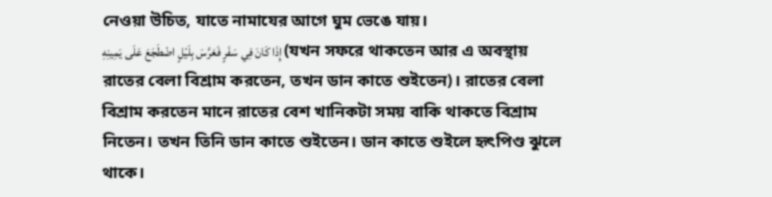নেওয়া উচিত, যাতে নামাযের আগে ঘুম ভেঙে যায়।
إِذَا كَانَ فِي سَفَرٍ فَعَرَّسَ بِلَيْلٍ اضْطَجَعَ عَلَى يَمِينِهِ (যখন সফরে থাকতেন আর এ অবস্থায় রাতের বেলা বিশ্রাম করতেন, তখন ডান কাতে শুইতেন)। রাতের বেলা বিশ্রাম করতেন মানে রাতের বেশ খানিকটা সময় বাকি থাকতে বিশ্রাম নিতেন। তখন তিনি ডান কাতে শুইতেন। ডান কাতে শুইলে হৃৎপিণ্ড ঝুলে থাকে।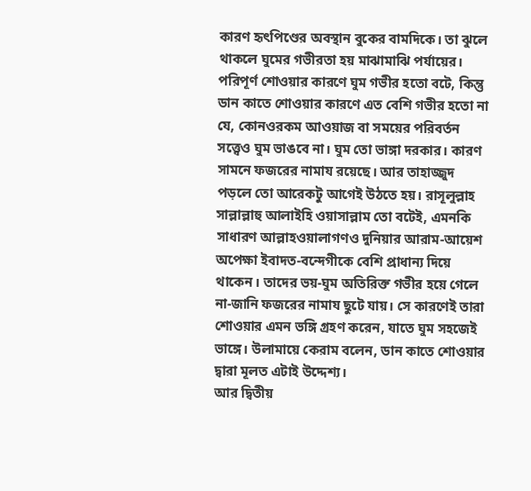কারণ হৃৎপিণ্ডের অবস্থান বুকের বামদিকে। তা ঝুলে থাকলে ঘুমের গভীরতা হয় মাঝামাঝি পর্যায়ের। পরিপূর্ণ শোওয়ার কারণে ঘুম গভীর হতো বটে, কিন্তু ডান কাতে শোওয়ার কারণে এত বেশি গভীর হতো না যে, কোনওরকম আওয়াজ বা সময়ের পরিবর্তন সত্ত্বেও ঘুম ভাঙবে না। ঘুম তো ভাঙ্গা দরকার। কারণ সামনে ফজরের নামায রয়েছে। আর তাহাজ্জুদ পড়লে তো আরেকটু আগেই উঠতে হয়। রাসূলুল্লাহ সাল্লাল্লাহু আলাইহি ওয়াসাল্লাম তো বটেই, এমনকি সাধারণ আল্লাহওয়ালাগণও দুনিয়ার আরাম-আয়েশ অপেক্ষা ইবাদত-বন্দেগীকে বেশি প্রাধান্য দিয়ে থাকেন। তাদের ভয়-ঘুম অতিরিক্ত গভীর হয়ে গেলে না-জানি ফজরের নামায ছুটে যায়। সে কারণেই তারা শোওয়ার এমন ভঙ্গি গ্রহণ করেন, যাতে ঘুম সহজেই ভাঙ্গে। উলামায়ে কেরাম বলেন, ডান কাতে শোওয়ার দ্বারা মূলত এটাই উদ্দেশ্য।
আর দ্বিতীয়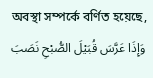অবস্থা সম্পর্কে বর্ণিত হয়েছে, وَإِذَا عَرَّسَ قُبَيْلَ الصُّبْحِ نَصَبَ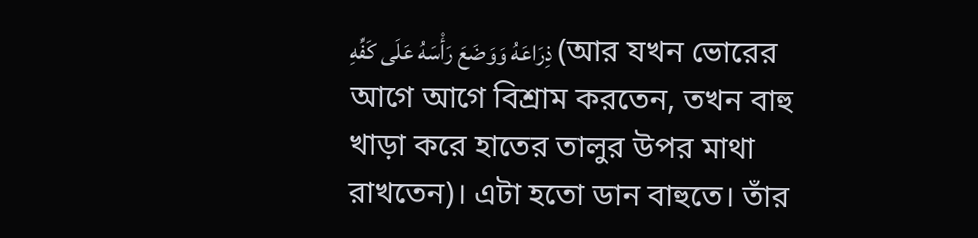ذِرَاعَهُ وَوَضَعَ رَأْسَهُ عَلَى كَفِّهِ (আর যখন ভোরের আগে আগে বিশ্রাম করতেন, তখন বাহু খাড়া করে হাতের তালুর উপর মাথা রাখতেন)। এটা হতো ডান বাহুতে। তাঁর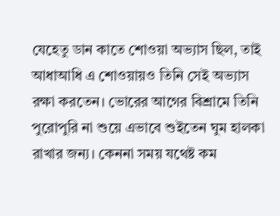যেহেতু ডান কাতে শোওয়া অভ্যাস ছিল, তাই আধাআধি এ শোওয়ায়ও তিনি সেই অভ্যাস রক্ষা করতেন। ভোরের আগের বিশ্রামে তিনি পুরোপুরি না শুয়ে এভাবে শুইতেন ঘুম হালকা রাখার জন্য। কেননা সময় যথেষ্ট কম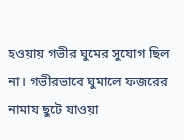হওয়ায় গভীর ঘুমের সুযোগ ছিল না। গভীরভাবে ঘুমালে ফজরের নামায ছুটে যাওয়া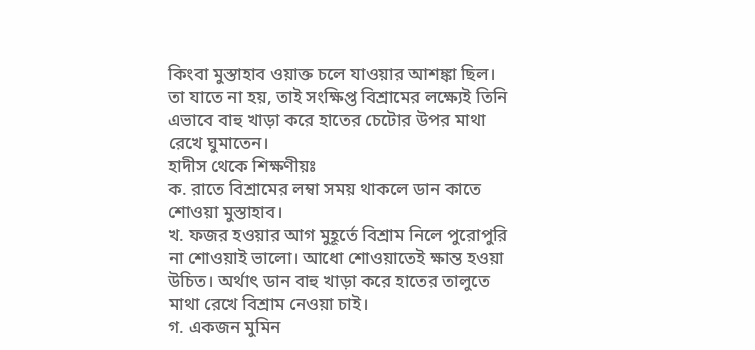কিংবা মুস্তাহাব ওয়াক্ত চলে যাওয়ার আশঙ্কা ছিল। তা যাতে না হয়, তাই সংক্ষিপ্ত বিশ্রামের লক্ষ্যেই তিনি এভাবে বাহু খাড়া করে হাতের চেটোর উপর মাথা রেখে ঘুমাতেন।
হাদীস থেকে শিক্ষণীয়ঃ
ক. রাতে বিশ্রামের লম্বা সময় থাকলে ডান কাতে শোওয়া মুস্তাহাব।
খ. ফজর হওয়ার আগ মুহূর্তে বিশ্রাম নিলে পুরোপুরি না শোওয়াই ভালো। আধো শোওয়াতেই ক্ষান্ত হওয়া উচিত। অর্থাৎ ডান বাহু খাড়া করে হাতের তালুতে মাথা রেখে বিশ্রাম নেওয়া চাই।
গ. একজন মুমিন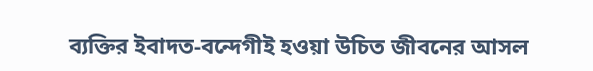ব্যক্তির ইবাদত-বন্দেগীই হওয়া উচিত জীবনের আসল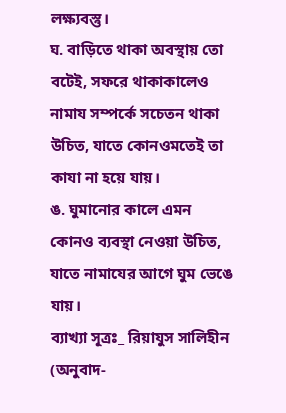লক্ষ্যবস্তু।
ঘ. বাড়িতে থাকা অবস্থায় তো বটেই, সফরে থাকাকালেও নামায সম্পর্কে সচেতন থাকা উচিত, যাতে কোনওমতেই তা কাযা না হয়ে যায়।
ঙ. ঘুমানোর কালে এমন কোনও ব্যবস্থা নেওয়া উচিত, যাতে নামাযের আগে ঘুম ভেঙে যায়।
ব্যাখ্যা সূত্রঃ_ রিয়াযুস সালিহীন (অনুবাদ-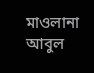মাওলানা আবুল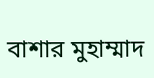বাশার মুহাম্মাদ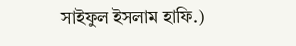সাইফুল ইসলাম হাফি.)